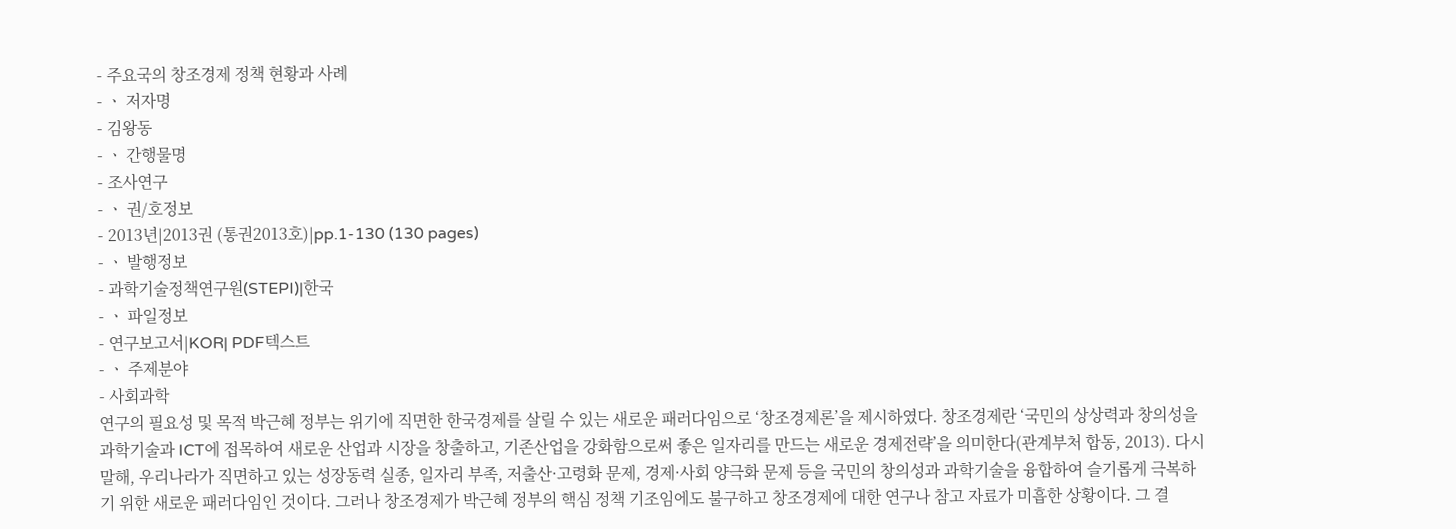- 주요국의 창조경제 정책 현황과 사례
- ㆍ 저자명
- 김왕동
- ㆍ 간행물명
- 조사연구
- ㆍ 권/호정보
- 2013년|2013권 (통권2013호)|pp.1-130 (130 pages)
- ㆍ 발행정보
- 과학기술정책연구원(STEPI)|한국
- ㆍ 파일정보
- 연구보고서|KOR| PDF텍스트
- ㆍ 주제분야
- 사회과학
연구의 필요성 및 목적 박근혜 정부는 위기에 직면한 한국경제를 살릴 수 있는 새로운 패러다임으로 ‘창조경제론’을 제시하였다. 창조경제란 ‘국민의 상상력과 창의성을 과학기술과 ICT에 접목하여 새로운 산업과 시장을 창출하고, 기존산업을 강화함으로써 좋은 일자리를 만드는 새로운 경제전략’을 의미한다(관계부처 합동, 2013). 다시 말해, 우리나라가 직면하고 있는 성장동력 실종, 일자리 부족, 저출산·고령화 문제, 경제·사회 양극화 문제 등을 국민의 창의성과 과학기술을 융합하여 슬기롭게 극복하기 위한 새로운 패러다임인 것이다. 그러나 창조경제가 박근혜 정부의 핵심 정책 기조임에도 불구하고 창조경제에 대한 연구나 참고 자료가 미흡한 상황이다. 그 결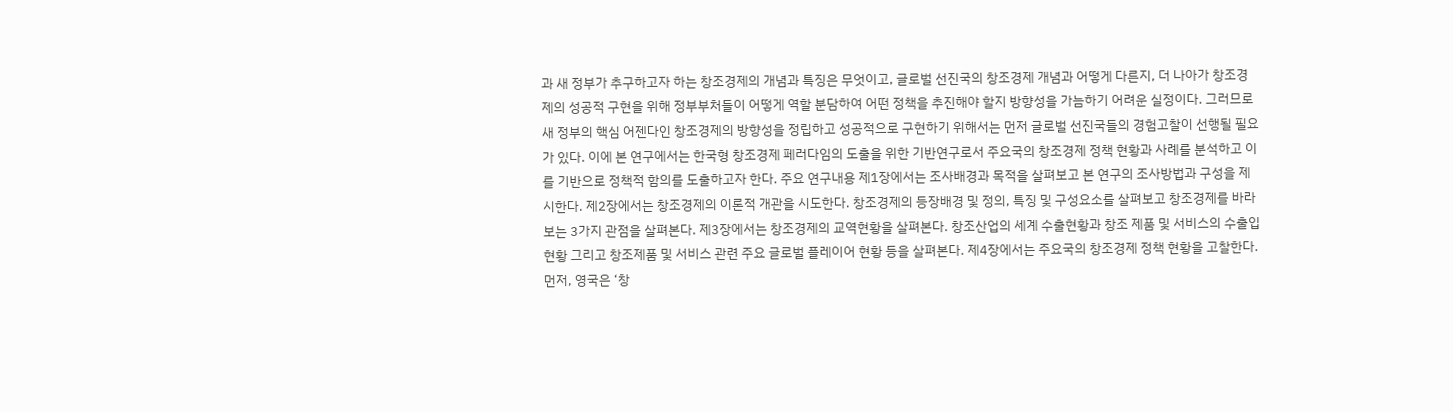과 새 정부가 추구하고자 하는 창조경제의 개념과 특징은 무엇이고, 글로벌 선진국의 창조경제 개념과 어떻게 다른지, 더 나아가 창조경제의 성공적 구현을 위해 정부부처들이 어떻게 역할 분담하여 어떤 정책을 추진해야 할지 방향성을 가늠하기 어려운 실정이다. 그러므로 새 정부의 핵심 어젠다인 창조경제의 방향성을 정립하고 성공적으로 구현하기 위해서는 먼저 글로벌 선진국들의 경험고찰이 선행될 필요가 있다. 이에 본 연구에서는 한국형 창조경제 페러다임의 도출을 위한 기반연구로서 주요국의 창조경제 정책 현황과 사례를 분석하고 이를 기반으로 정책적 함의를 도출하고자 한다. 주요 연구내용 제1장에서는 조사배경과 목적을 살펴보고 본 연구의 조사방법과 구성을 제시한다. 제2장에서는 창조경제의 이론적 개관을 시도한다. 창조경제의 등장배경 및 정의, 특징 및 구성요소를 살펴보고 창조경제를 바라보는 3가지 관점을 살펴본다. 제3장에서는 창조경제의 교역현황을 살펴본다. 창조산업의 세계 수출현황과 창조 제품 및 서비스의 수출입 현황 그리고 창조제품 및 서비스 관련 주요 글로벌 플레이어 현황 등을 살펴본다. 제4장에서는 주요국의 창조경제 정책 현황을 고찰한다. 먼저, 영국은 ‘창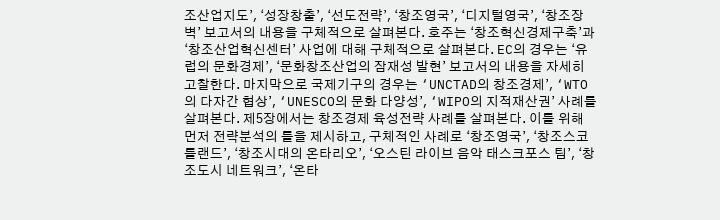조산업지도’, ‘성장창출’, ‘선도전략’, ‘창조영국’, ‘디지털영국’, ‘창조장벽’ 보고서의 내용을 구체적으로 살펴본다. 호주는 ‘창조혁신경제구축’과 ‘창조산업혁신센터’ 사업에 대해 구체적으로 살펴본다. EC의 경우는 ‘유럽의 문화경제’, ‘문화창조산업의 잠재성 발현’ 보고서의 내용을 자세히 고찰한다. 마지막으로 국제기구의 경우는 ‘UNCTAD의 창조경제’, ‘WTO의 다자간 협상’, ‘UNESCO의 문화 다양성’, ‘WIPO의 지적재산권’ 사례를 살펴본다. 제5장에서는 창조경제 육성전략 사례를 살펴본다. 이를 위해 먼저 전략분석의 틀을 제시하고, 구체적인 사례로 ‘창조영국’, ‘창조스코틀랜드’, ‘창조시대의 온타리오’, ‘오스틴 라이브 음악 태스크포스 팀’, ‘창조도시 네트워크’, ‘온타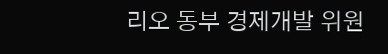리오 동부 경제개발 위원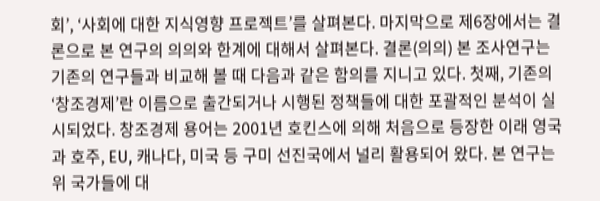회’, ‘사회에 대한 지식영향 프로젝트’를 살펴본다. 마지막으로 제6장에서는 결론으로 본 연구의 의의와 한계에 대해서 살펴본다. 결론(의의) 본 조사연구는 기존의 연구들과 비교해 볼 때 다음과 같은 함의를 지니고 있다. 첫째, 기존의 ‘창조경제’란 이름으로 출간되거나 시행된 정책들에 대한 포괄적인 분석이 실시되었다. 창조경제 용어는 2001년 호킨스에 의해 처음으로 등장한 이래 영국과 호주, EU, 캐나다, 미국 등 구미 선진국에서 널리 활용되어 왔다. 본 연구는 위 국가들에 대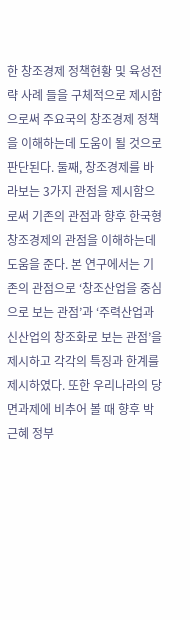한 창조경제 정책현황 및 육성전략 사례 들을 구체적으로 제시함으로써 주요국의 창조경제 정책을 이해하는데 도움이 될 것으로 판단된다. 둘째, 창조경제를 바라보는 3가지 관점을 제시함으로써 기존의 관점과 향후 한국형 창조경제의 관점을 이해하는데 도움을 준다. 본 연구에서는 기존의 관점으로 ‘창조산업을 중심으로 보는 관점’과 ‘주력산업과 신산업의 창조화로 보는 관점’을 제시하고 각각의 특징과 한계를 제시하였다. 또한 우리나라의 당면과제에 비추어 볼 때 향후 박근혜 정부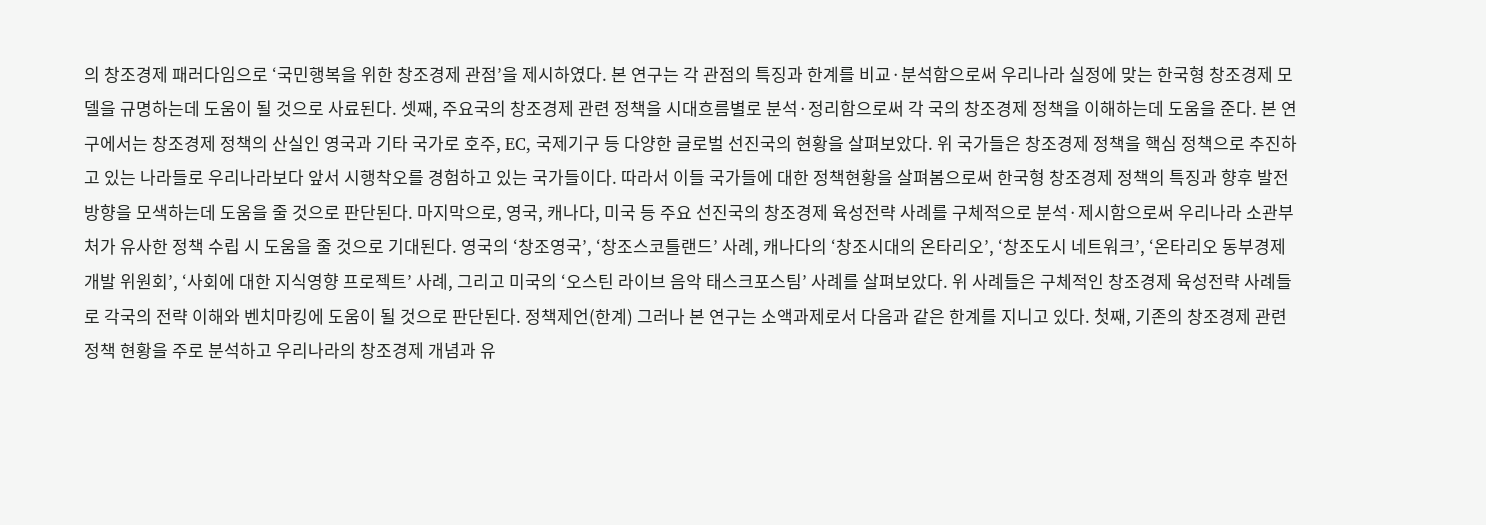의 창조경제 패러다임으로 ‘국민행복을 위한 창조경제 관점’을 제시하였다. 본 연구는 각 관점의 특징과 한계를 비교·분석함으로써 우리나라 실정에 맞는 한국형 창조경제 모델을 규명하는데 도움이 될 것으로 사료된다. 셋째, 주요국의 창조경제 관련 정책을 시대흐름별로 분석·정리함으로써 각 국의 창조경제 정책을 이해하는데 도움을 준다. 본 연구에서는 창조경제 정책의 산실인 영국과 기타 국가로 호주, EC, 국제기구 등 다양한 글로벌 선진국의 현황을 살펴보았다. 위 국가들은 창조경제 정책을 핵심 정책으로 추진하고 있는 나라들로 우리나라보다 앞서 시행착오를 경험하고 있는 국가들이다. 따라서 이들 국가들에 대한 정책현황을 살펴봄으로써 한국형 창조경제 정책의 특징과 향후 발전방향을 모색하는데 도움을 줄 것으로 판단된다. 마지막으로, 영국, 캐나다, 미국 등 주요 선진국의 창조경제 육성전략 사례를 구체적으로 분석·제시함으로써 우리나라 소관부처가 유사한 정책 수립 시 도움을 줄 것으로 기대된다. 영국의 ‘창조영국’, ‘창조스코틀랜드’ 사례, 캐나다의 ‘창조시대의 온타리오’, ‘창조도시 네트워크’, ‘온타리오 동부경제개발 위원회’, ‘사회에 대한 지식영향 프로젝트’ 사례, 그리고 미국의 ‘오스틴 라이브 음악 태스크포스팀’ 사례를 살펴보았다. 위 사례들은 구체적인 창조경제 육성전략 사례들로 각국의 전략 이해와 벤치마킹에 도움이 될 것으로 판단된다. 정책제언(한계) 그러나 본 연구는 소액과제로서 다음과 같은 한계를 지니고 있다. 첫째, 기존의 창조경제 관련 정책 현황을 주로 분석하고 우리나라의 창조경제 개념과 유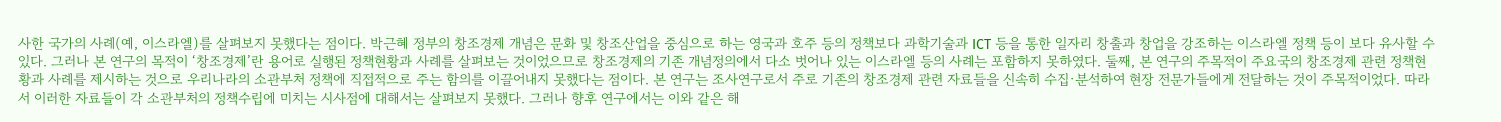사한 국가의 사례(예, 이스라엘)를 살펴보지 못했다는 점이다. 박근혜 정부의 창조경제 개념은 문화 및 창조산업을 중심으로 하는 영국과 호주 등의 정책보다 과학기술과 ICT 등을 통한 일자리 창출과 창업을 강조하는 이스라엘 정책 등이 보다 유사할 수 있다. 그러나 본 연구의 목적이 ‘창조경제’란 용어로 실행된 정책현황과 사례를 살펴보는 것이었으므로 창조경제의 기존 개념정의에서 다소 벗어나 있는 이스라엘 등의 사례는 포함하지 못하였다. 둘째, 본 연구의 주목적이 주요국의 창조경제 관련 정책현황과 사례를 제시하는 것으로 우리나라의 소관부처 정책에 직접적으로 주는 함의를 이끌어내지 못했다는 점이다. 본 연구는 조사연구로서 주로 기존의 창조경제 관련 자료들을 신속히 수집·분석하여 현장 전문가들에게 전달하는 것이 주목적이었다. 따라서 이러한 자료들이 각 소관부처의 정책수립에 미치는 시사점에 대해서는 살펴보지 못했다. 그러나 향후 연구에서는 이와 같은 해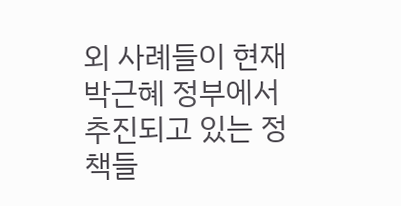외 사례들이 현재 박근혜 정부에서 추진되고 있는 정책들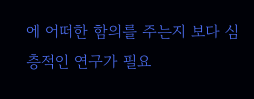에 어떠한 함의를 주는지 보다 심층적인 연구가 필요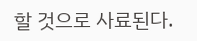할 것으로 사료된다.